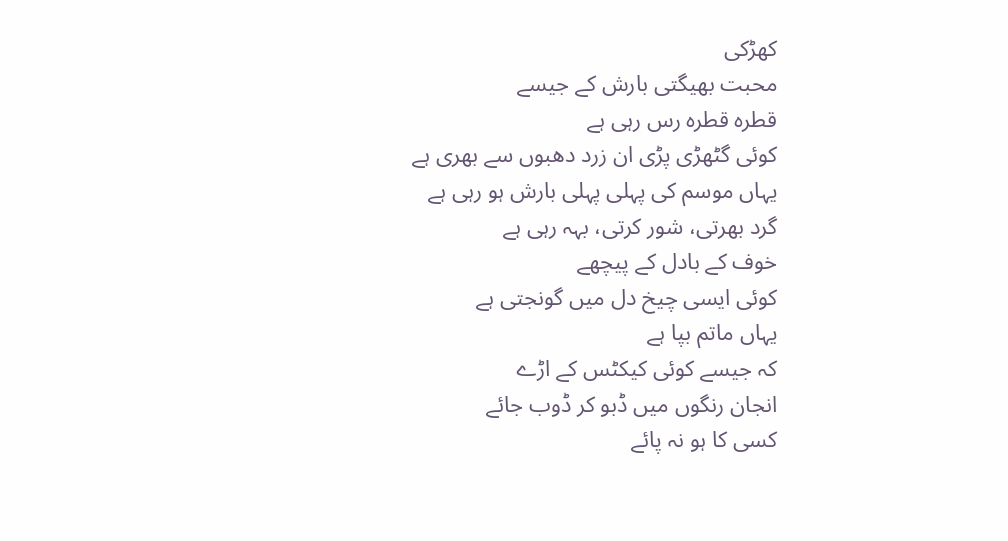کھڑکی
محبت بھیگتی بارش کے جیسے
قطرہ قطرہ رس رہی ہے
کوئی گٹھڑی پڑی ان زرد دھبوں سے بھری ہے
یہاں موسم کی پہلی پہلی بارش ہو رہی ہے
گرد بھرتی، شور کرتی، بہہ رہی ہے
خوف کے بادل کے پیچھے
کوئی ایسی چیخ دل میں گونجتی ہے
یہاں ماتم بپا ہے
کہ جیسے کوئی کیکٹس کے اڑے
انجان رنگوں میں ڈبو کر ڈوب جائے
کسی کا ہو نہ پائے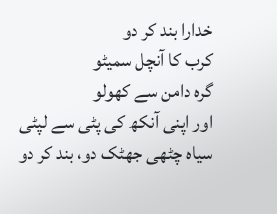خدارا بند کر دو
کرب کا آنچل سمیٹو
گرہ دامن سے کھولو
اور اپنی آنکھ کی پٹی سے لپٹی
سیاہ چٹھی جھٹک دو، بند کر دو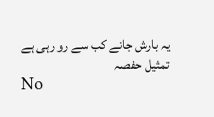یہ بارش جانے کب سے رو رہی ہے
تمثیل حفصہ
No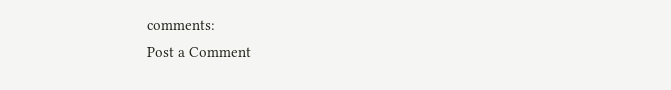comments:
Post a Comment